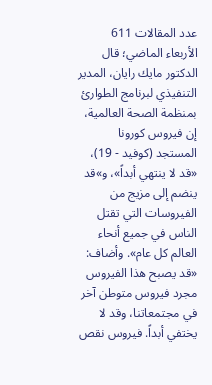عدد المقالات 611
الأربعاء الماضي؛ قال الدكتور مايك رايان، المدير التنفيذي لبرنامج الطوارئ بمنظمة الصحة العالمية، إن فيروس كورونا المستجد (كوفيد - 19)، «قد لا ينتهي أبداً»، و»قد ينضم إلى مزيج من الفيروسات التي تقتل الناس في جميع أنحاء العالم كل عام». وأضاف: «قد يصبح هذا الفيروس مجرد فيروس متوطن آخر في مجتمعاتنا، وقد لا يختفي أبداً. فيروس نقص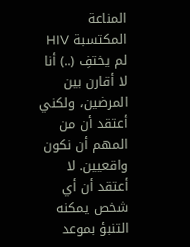المناعة المكتسبة HIV لم يختفِ (..) أنا لا أقارن بين المرضين، ولكني أعتقد أن من المهم أن نكون واقعيين. لا أعتقد أن أي شخص يمكنه التنبؤ بموعد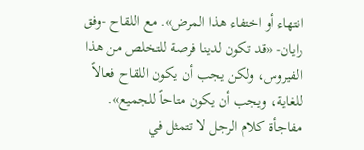انتهاء أو اختفاء هذا المرض». مع اللقاح -وفق رايان- «قد تكون لدينا فرصة للتخلص من هذا الفيروس، ولكن يجب أن يكون اللقاح فعالاً للغاية، ويجب أن يكون متاحاً للجميع». مفاجأة كلام الرجل لا تتمثل في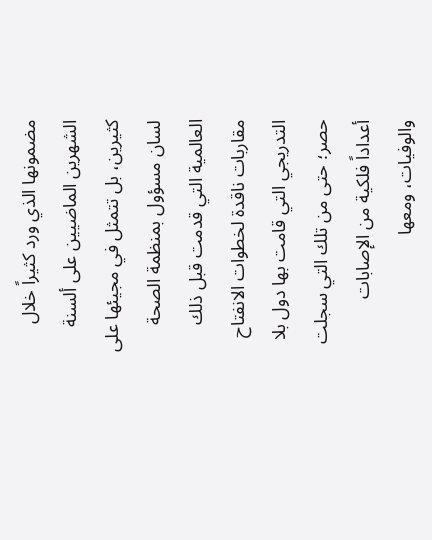مضمونها الذي ورد كثيراً خلال الشهرين الماضيين على ألسنة كثيرين، بل تتمثل في مجيئها على لسان مسؤول بمنظمة الصحة العالمية التي قدمت قبل ذلك مقاربات ناقدة لخطوات الانفتاح التدريجي التي قامت بها دول بلا حصر؛ حتى من تلك التي سجلت أعداداً فلكية من الإصابات والوفيات، ومعها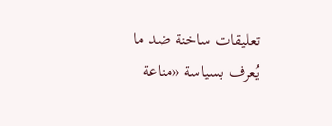تعليقات ساخنة ضد ما يُعرف بسياسة «مناعة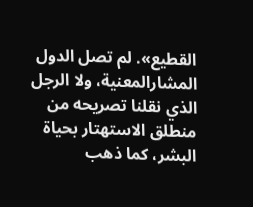القطيع». لم تصل الدول المشارالمعنية، ولا الرجل الذي نقلنا تصريحه من منطلق الاستهتار بحياة البشر، كما ذهب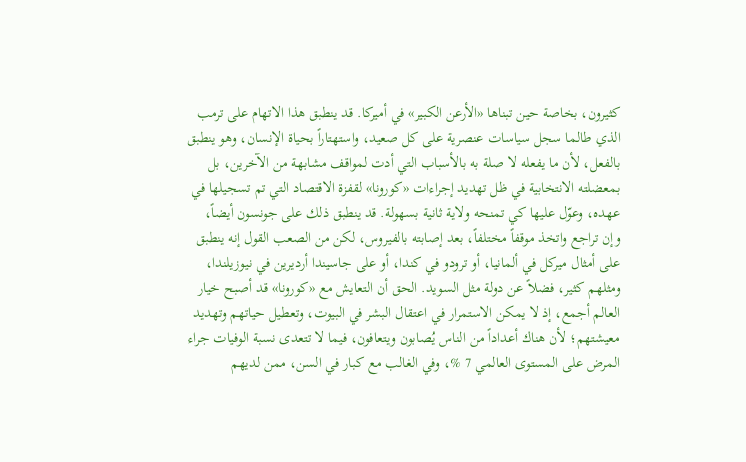كثيرون، بخاصة حين تبناها «الأرعن الكبير» في أميركا. قد ينطبق هذا الاتهام على ترمب الذي طالما سجل سياسات عنصرية على كل صعيد، واستهتاراً بحياة الإنسان، وهو ينطبق بالفعل، لأن ما يفعله لا صلة به بالأسباب التي أدت لمواقف مشابهة من الآخرين، بل بمعضلته الانتخابية في ظل تهديد إجراءات «كورونا» لقفزة الاقتصاد التي تم تسجيلها في عهده، وعوّل عليها كي تمنحه ولاية ثانية بسهولة. قد ينطبق ذلك على جونسون أيضاً، وإن تراجع واتخذ موقفاً مختلفاً، بعد إصابته بالفيروس، لكن من الصعب القول إنه ينطبق على أمثال ميركل في ألمانيا، أو ترودو في كندا، أو على جاسيندا أرديرين في نيوزيلندا، ومثلهم كثير، فضلاً عن دولة مثل السويد. الحق أن التعايش مع «كورونا» قد أصبح خيار العالم أجمع، إذ لا يمكن الاستمرار في اعتقال البشر في البيوت، وتعطيل حياتهم وتهديد معيشتهم؛ لأن هناك أعداداً من الناس يُصابون ويتعافون، فيما لا تتعدى نسبة الوفيات جراء المرض على المستوى العالمي 7 %، وفي الغالب مع كبار في السن، ممن لديهم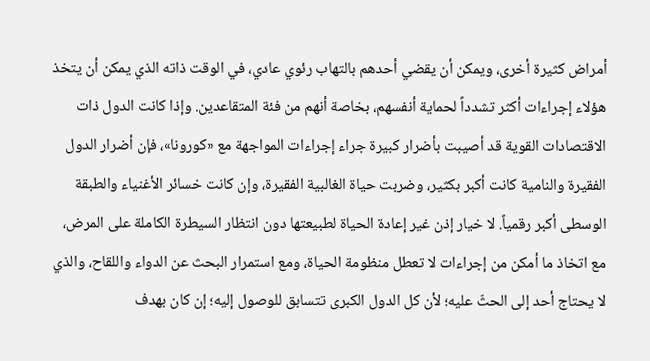أمراض كثيرة أخرى، ويمكن أن يقضي أحدهم بالتهاب رئوي عادي، في الوقت ذاته الذي يمكن أن يتخذ هؤلاء إجراءات أكثر تشدداً لحماية أنفسهم، بخاصة أنهم من فئة المتقاعدين. وإذا كانت الدول ذات الاقتصادات القوية قد أصيبت بأضرار كبيرة جراء إجراءات المواجهة مع «كورونا»، فإن أضرار الدول الفقيرة والنامية كانت أكبر بكثير، وضربت حياة الغالبية الفقيرة، وإن كانت خسائر الأغنياء والطبقة الوسطى أكبر رقمياً. لا خيار إذن غير إعادة الحياة لطبيعتها دون انتظار السيطرة الكاملة على المرض، مع اتخاذ ما أمكن من إجراءات لا تعطل منظومة الحياة، ومع استمرار البحث عن الدواء واللقاح، والذي لا يحتاج أحد إلى الحثّ عليه؛ لأن كل الدول الكبرى تتسابق للوصول إليه؛ إن كان بهدف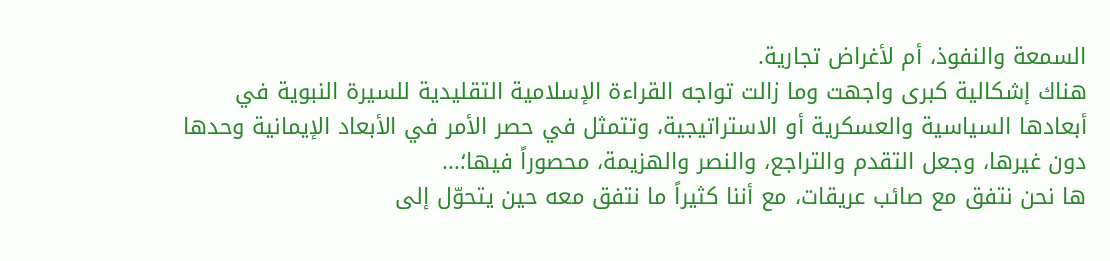السمعة والنفوذ، أم لأغراض تجارية.
هناك إشكالية كبرى واجهت وما زالت تواجه القراءة الإسلامية التقليدية للسيرة النبوية في أبعادها السياسية والعسكرية أو الاستراتيجية، وتتمثل في حصر الأمر في الأبعاد الإيمانية وحدها دون غيرها، وجعل التقدم والتراجع، والنصر والهزيمة، محصوراً فيها؛...
ها نحن نتفق مع صائب عريقات، مع أننا كثيراً ما نتفق معه حين يتحوّل إلى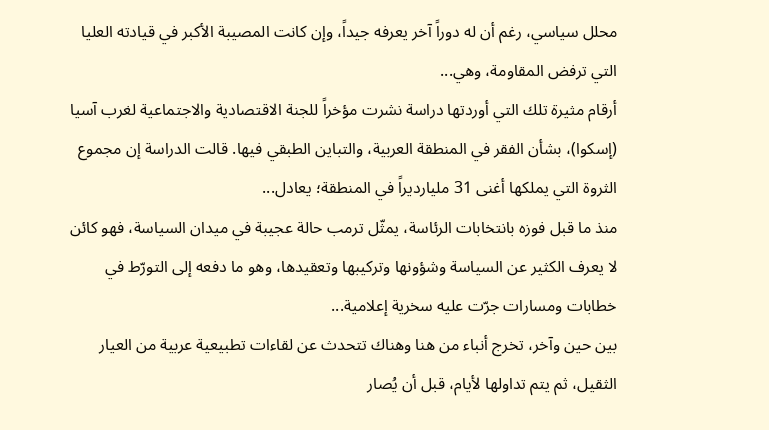محلل سياسي، رغم أن له دوراً آخر يعرفه جيداً، وإن كانت المصيبة الأكبر في قيادته العليا التي ترفض المقاومة، وهي...
أرقام مثيرة تلك التي أوردتها دراسة نشرت مؤخراً للجنة الاقتصادية والاجتماعية لغرب آسيا (إسكوا)، بشأن الفقر في المنطقة العربية، والتباين الطبقي فيها. قالت الدراسة إن مجموع الثروة التي يملكها أغنى 31 مليارديراً في المنطقة؛ يعادل...
منذ ما قبل فوزه بانتخابات الرئاسة، يمثّل ترمب حالة عجيبة في ميدان السياسة، فهو كائن لا يعرف الكثير عن السياسة وشؤونها وتركيبها وتعقيدها، وهو ما دفعه إلى التورّط في خطابات ومسارات جرّت عليه سخرية إعلامية...
بين حين وآخر، تخرج أنباء من هنا وهناك تتحدث عن لقاءات تطبيعية عربية من العيار الثقيل، ثم يتم تداولها لأيام، قبل أن يُصار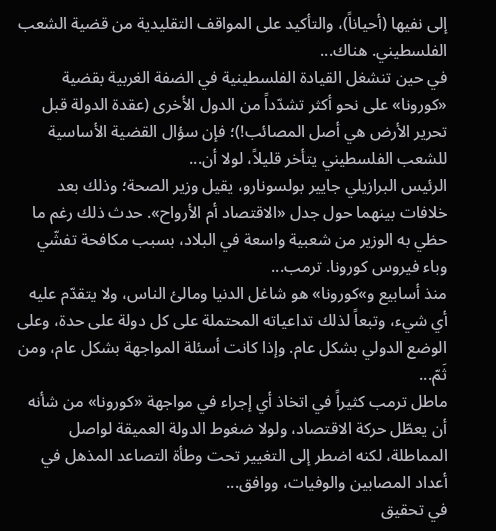إلى نفيها (أحياناً)، والتأكيد على المواقف التقليدية من قضية الشعب الفلسطيني. هناك...
في حين تنشغل القيادة الفلسطينية في الضفة الغربية بقضية «كورونا» على نحو أكثر تشدّداً من الدول الأخرى (عقدة الدولة قبل تحرير الأرض هي أصل المصائب!)؛ فإن سؤال القضية الأساسية للشعب الفلسطيني يتأخر قليلاً، لولا أن...
الرئيس البرازيلي جايير بولسونارو، يقيل وزير الصحة؛ وذلك بعد خلافات بينهما حول جدل «الاقتصاد أم الأرواح». حدث ذلك رغم ما حظي به الوزير من شعبية واسعة في البلاد، بسبب مكافحة تفشّي وباء فيروس كورونا. ترمب...
منذ أسابيع و»كورونا» هو شاغل الدنيا ومالئ الناس، ولا يتقدّم عليه أي شيء، وتبعاً لذلك تداعياته المحتملة على كل دولة على حدة، وعلى الوضع الدولي بشكل عام. وإذا كانت أسئلة المواجهة بشكل عام، ومن ثَمّ...
ماطل ترمب كثيراً في اتخاذ أي إجراء في مواجهة «كورونا» من شأنه أن يعطّل حركة الاقتصاد، ولولا ضغوط الدولة العميقة لواصل المماطلة، لكنه اضطر إلى التغيير تحت وطأة التصاعد المذهل في أعداد المصابين والوفيات، ووافق...
في تحقيق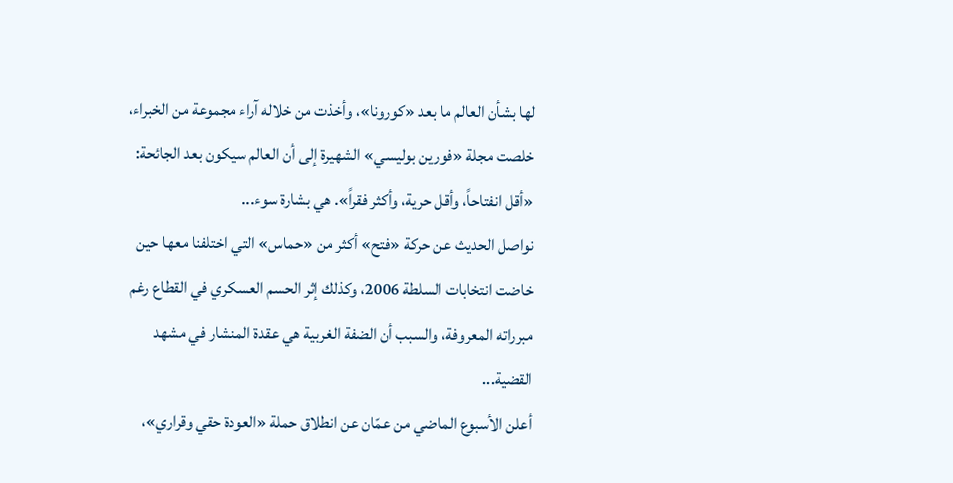لها بشأن العالم ما بعد «كورونا»، وأخذت من خلاله آراء مجموعة من الخبراء، خلصت مجلة «فورين بوليسي» الشهيرة إلى أن العالم سيكون بعد الجائحة: «أقل انفتاحاً، وأقل حرية، وأكثر فقراً». هي بشارة سوء...
نواصل الحديث عن حركة «فتح» أكثر من «حماس» التي اختلفنا معها حين خاضت انتخابات السلطة 2006، وكذلك إثر الحسم العسكري في القطاع رغم مبرراته المعروفة، والسبب أن الضفة الغربية هي عقدة المنشار في مشهد القضية...
أعلن الأسبوع الماضي من عمّان عن انطلاق حملة «العودة حقي وقراري»،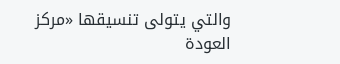والتي يتولى تنسيقها «مركز العودة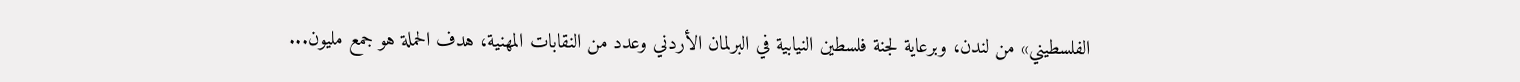الفلسطيني» من لندن، وبرعاية لجنة فلسطين النيابية في البرلمان الأردني وعدد من النقابات المهنية، هدف الحملة هو جمع مليون...